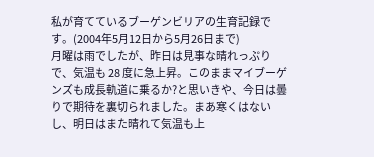私が育てているブーゲンビリアの生育記録です。(2004年5月12日から5月26日まで)
月曜は雨でしたが、昨日は見事な晴れっぷりで、気温も 28 度に急上昇。このままマイブーゲンズも成長軌道に乗るか?と思いきや、今日は曇りで期待を裏切られました。まあ寒くはないし、明日はまた晴れて気温も上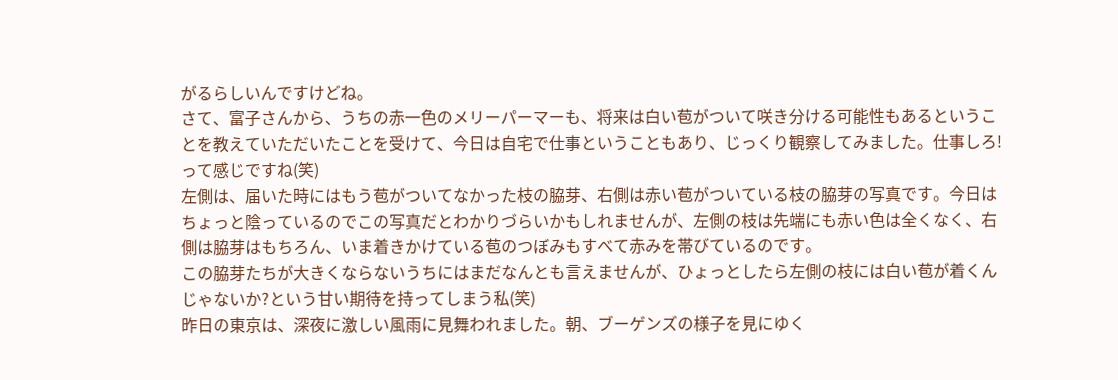がるらしいんですけどね。
さて、富子さんから、うちの赤一色のメリーパーマーも、将来は白い苞がついて咲き分ける可能性もあるということを教えていただいたことを受けて、今日は自宅で仕事ということもあり、じっくり観察してみました。仕事しろ!って感じですね(笑)
左側は、届いた時にはもう苞がついてなかった枝の脇芽、右側は赤い苞がついている枝の脇芽の写真です。今日はちょっと陰っているのでこの写真だとわかりづらいかもしれませんが、左側の枝は先端にも赤い色は全くなく、右側は脇芽はもちろん、いま着きかけている苞のつぼみもすべて赤みを帯びているのです。
この脇芽たちが大きくならないうちにはまだなんとも言えませんが、ひょっとしたら左側の枝には白い苞が着くんじゃないか?という甘い期待を持ってしまう私(笑)
昨日の東京は、深夜に激しい風雨に見舞われました。朝、ブーゲンズの様子を見にゆく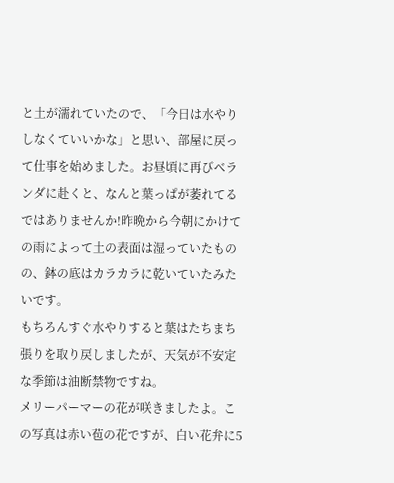と土が濡れていたので、「今日は水やりしなくていいかな」と思い、部屋に戻って仕事を始めました。お昼頃に再びベランダに赴くと、なんと葉っぱが萎れてるではありませんか!昨晩から今朝にかけての雨によって土の表面は湿っていたものの、鉢の底はカラカラに乾いていたみたいです。
もちろんすぐ水やりすると葉はたちまち張りを取り戻しましたが、天気が不安定な季節は油断禁物ですね。
メリーパーマーの花が咲きましたよ。この写真は赤い苞の花ですが、白い花弁に5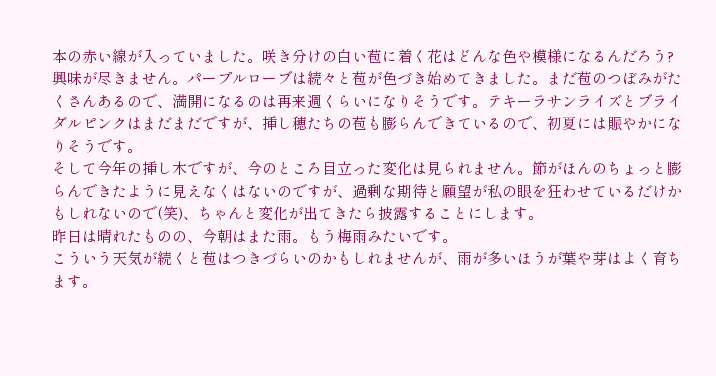本の赤い線が入っていました。咲き分けの白い苞に着く花はどんな色や模様になるんだろう?興味が尽きません。パープルローブは続々と苞が色づき始めてきました。まだ苞のつぼみがたくさんあるので、満開になるのは再来週くらいになりそうです。テキーラサンライズとブライダルピンクはまだまだですが、挿し穂たちの苞も膨らんできているので、初夏には賑やかになりそうです。
そして今年の挿し木ですが、今のところ目立った変化は見られません。節がほんのちょっと膨らんできたように見えなくはないのですが、過剰な期待と願望が私の眼を狂わせているだけかもしれないので(笑)、ちゃんと変化が出てきたら披露することにします。
昨日は晴れたものの、今朝はまた雨。もう梅雨みたいです。
こういう天気が続くと苞はつきづらいのかもしれませんが、雨が多いほうが葉や芽はよく育ちます。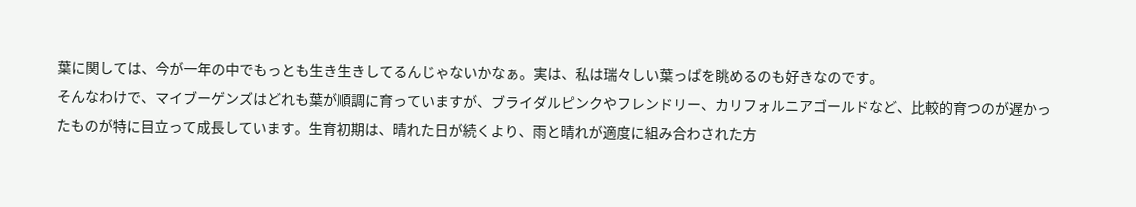葉に関しては、今が一年の中でもっとも生き生きしてるんじゃないかなぁ。実は、私は瑞々しい葉っぱを眺めるのも好きなのです。
そんなわけで、マイブーゲンズはどれも葉が順調に育っていますが、ブライダルピンクやフレンドリー、カリフォルニアゴールドなど、比較的育つのが遅かったものが特に目立って成長しています。生育初期は、晴れた日が続くより、雨と晴れが適度に組み合わされた方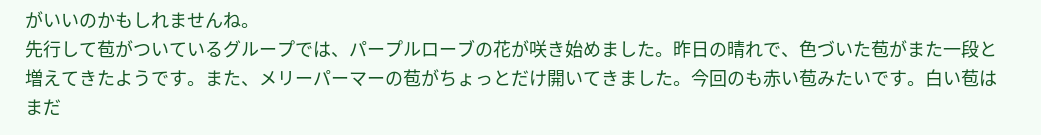がいいのかもしれませんね。
先行して苞がついているグループでは、パープルローブの花が咲き始めました。昨日の晴れで、色づいた苞がまた一段と増えてきたようです。また、メリーパーマーの苞がちょっとだけ開いてきました。今回のも赤い苞みたいです。白い苞はまだ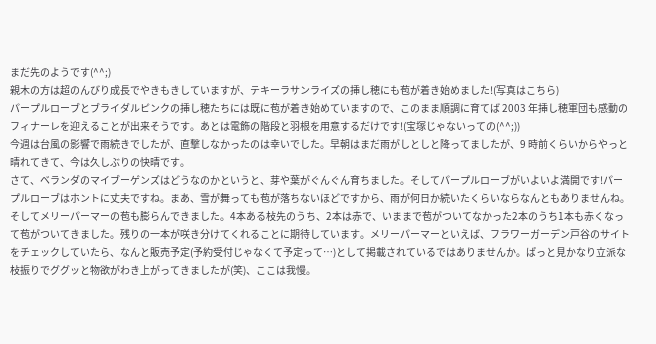まだ先のようです(^^;)
親木の方は超のんびり成長でやきもきしていますが、テキーラサンライズの挿し穂にも苞が着き始めました!(写真はこちら)
パープルローブとブライダルピンクの挿し穂たちには既に苞が着き始めていますので、このまま順調に育てば 2003 年挿し穂軍団も感動のフィナーレを迎えることが出来そうです。あとは電飾の階段と羽根を用意するだけです!(宝塚じゃないっての(^^;))
今週は台風の影響で雨続きでしたが、直撃しなかったのは幸いでした。早朝はまだ雨がしとしと降ってましたが、9 時前くらいからやっと晴れてきて、今は久しぶりの快晴です。
さて、ベランダのマイブーゲンズはどうなのかというと、芽や葉がぐんぐん育ちました。そしてパープルローブがいよいよ満開です!パープルローブはホントに丈夫ですね。まあ、雪が舞っても苞が落ちないほどですから、雨が何日か続いたくらいならなんともありませんね。
そしてメリーパーマーの苞も膨らんできました。4本ある枝先のうち、2本は赤で、いままで苞がついてなかった2本のうち1本も赤くなって苞がついてきました。残りの一本が咲き分けてくれることに期待しています。メリーパーマーといえば、フラワーガーデン戸谷のサイトをチェックしていたら、なんと販売予定(予約受付じゃなくて予定って…)として掲載されているではありませんか。ぱっと見かなり立派な枝振りでググッと物欲がわき上がってきましたが(笑)、ここは我慢。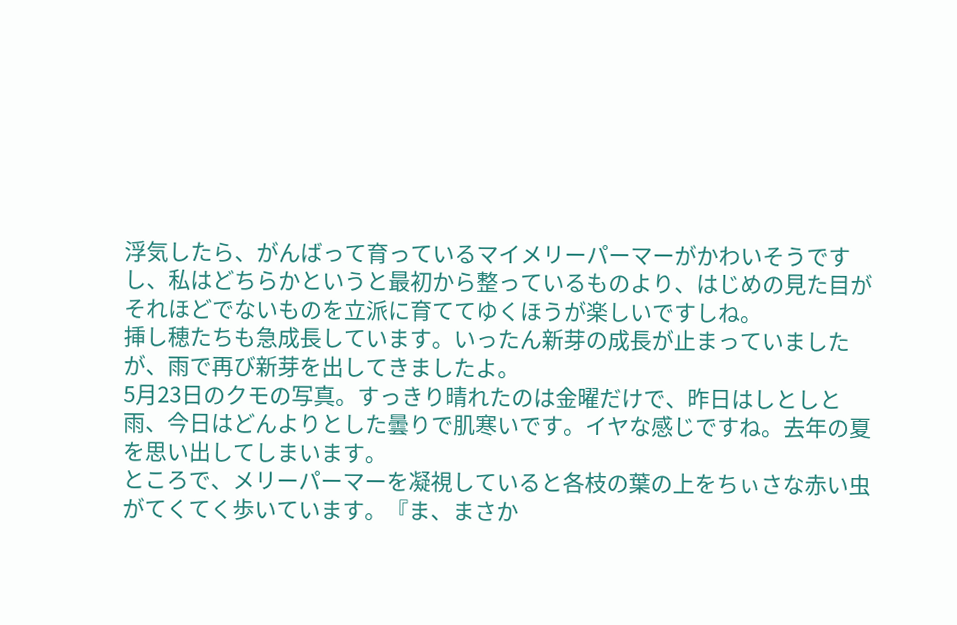浮気したら、がんばって育っているマイメリーパーマーがかわいそうですし、私はどちらかというと最初から整っているものより、はじめの見た目がそれほどでないものを立派に育ててゆくほうが楽しいですしね。
挿し穂たちも急成長しています。いったん新芽の成長が止まっていましたが、雨で再び新芽を出してきましたよ。
5月23日のクモの写真。すっきり晴れたのは金曜だけで、昨日はしとしと雨、今日はどんよりとした曇りで肌寒いです。イヤな感じですね。去年の夏を思い出してしまいます。
ところで、メリーパーマーを凝視していると各枝の葉の上をちぃさな赤い虫がてくてく歩いています。『ま、まさか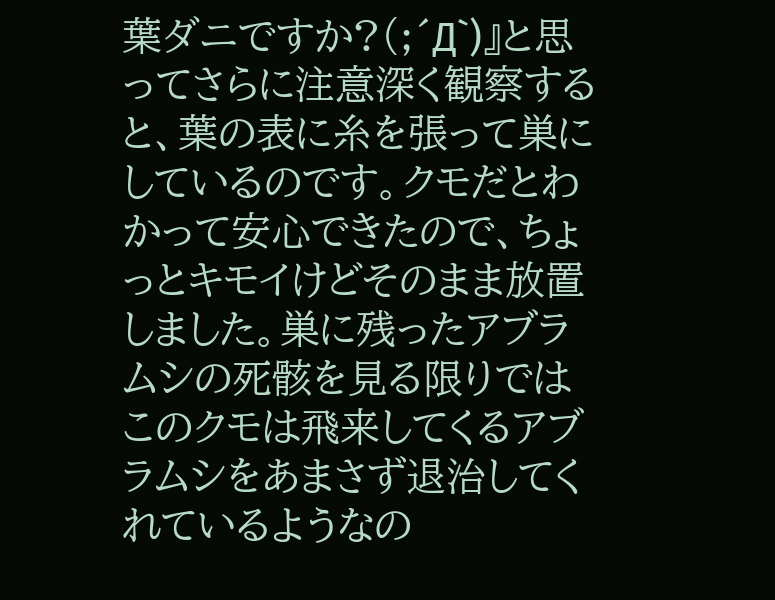葉ダニですか?(;´Д`)』と思ってさらに注意深く観察すると、葉の表に糸を張って巣にしているのです。クモだとわかって安心できたので、ちょっとキモイけどそのまま放置しました。巣に残ったアブラムシの死骸を見る限りではこのクモは飛来してくるアブラムシをあまさず退治してくれているようなの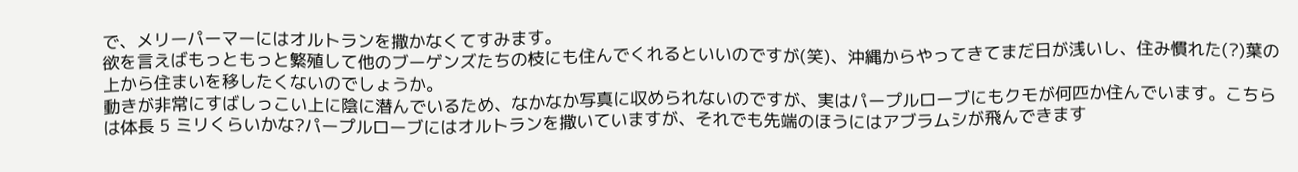で、メリーパーマーにはオルトランを撒かなくてすみます。
欲を言えばもっともっと繁殖して他のブーゲンズたちの枝にも住んでくれるといいのですが(笑)、沖縄からやってきてまだ日が浅いし、住み慣れた(?)葉の上から住まいを移したくないのでしょうか。
動きが非常にすばしっこい上に陰に潜んでいるため、なかなか写真に収められないのですが、実はパープルローブにもクモが何匹か住んでいます。こちらは体長 5 ミリくらいかな?パープルローブにはオルトランを撒いていますが、それでも先端のほうにはアブラムシが飛んできます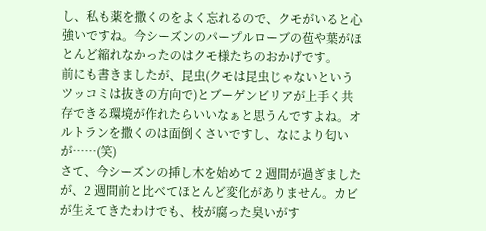し、私も薬を撒くのをよく忘れるので、クモがいると心強いですね。今シーズンのパープルローブの苞や葉がほとんど縮れなかったのはクモ様たちのおかげです。
前にも書きましたが、昆虫(クモは昆虫じゃないというツッコミは抜きの方向で)とブーゲンビリアが上手く共存できる環境が作れたらいいなぁと思うんですよね。オルトランを撒くのは面倒くさいですし、なにより匂いが……(笑)
さて、今シーズンの挿し木を始めて 2 週間が過ぎましたが、2 週間前と比べてほとんど変化がありません。カビが生えてきたわけでも、枝が腐った臭いがす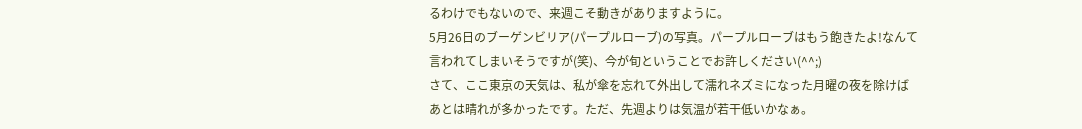るわけでもないので、来週こそ動きがありますように。
5月26日のブーゲンビリア(パープルローブ)の写真。パープルローブはもう飽きたよ!なんて言われてしまいそうですが(笑)、今が旬ということでお許しください(^^;)
さて、ここ東京の天気は、私が傘を忘れて外出して濡れネズミになった月曜の夜を除けばあとは晴れが多かったです。ただ、先週よりは気温が若干低いかなぁ。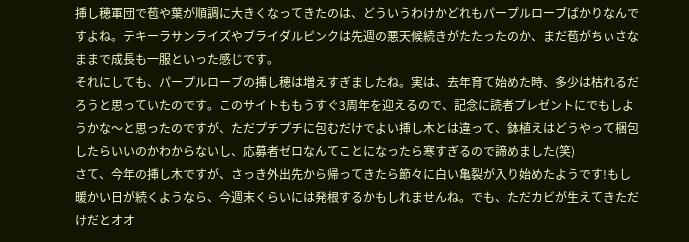挿し穂軍団で苞や葉が順調に大きくなってきたのは、どういうわけかどれもパープルローブばかりなんですよね。テキーラサンライズやブライダルピンクは先週の悪天候続きがたたったのか、まだ苞がちぃさなままで成長も一服といった感じです。
それにしても、パープルローブの挿し穂は増えすぎましたね。実は、去年育て始めた時、多少は枯れるだろうと思っていたのです。このサイトももうすぐ3周年を迎えるので、記念に読者プレゼントにでもしようかな〜と思ったのですが、ただプチプチに包むだけでよい挿し木とは違って、鉢植えはどうやって梱包したらいいのかわからないし、応募者ゼロなんてことになったら寒すぎるので諦めました(笑)
さて、今年の挿し木ですが、さっき外出先から帰ってきたら節々に白い亀裂が入り始めたようです!もし暖かい日が続くようなら、今週末くらいには発根するかもしれませんね。でも、ただカビが生えてきただけだとオオ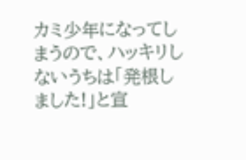カミ少年になってしまうので、ハッキリしないうちは「発根しました!」と宣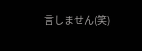言しません(笑)